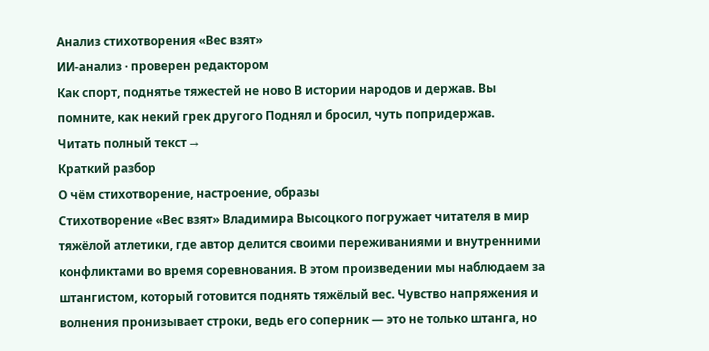Анализ стихотворения «Вес взят»
ИИ-анализ · проверен редактором
Как спорт, поднятье тяжестей не ново В истории народов и держав. Вы помните, как некий грек другого Поднял и бросил, чуть попридержав.
Читать полный текст →
Краткий разбор
О чём стихотворение, настроение, образы
Стихотворение «Вес взят» Владимира Высоцкого погружает читателя в мир тяжёлой атлетики, где автор делится своими переживаниями и внутренними конфликтами во время соревнования. В этом произведении мы наблюдаем за штангистом, который готовится поднять тяжёлый вес. Чувство напряжения и волнения пронизывает строки, ведь его соперник — это не только штанга, но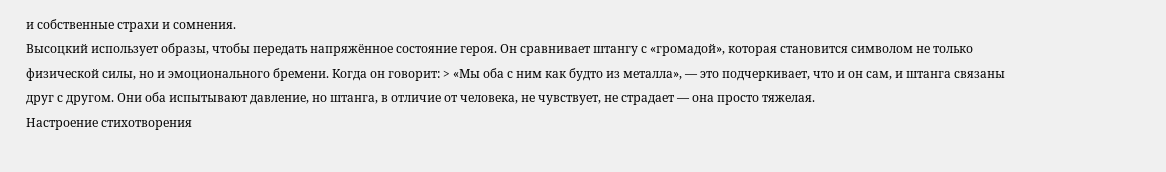и собственные страхи и сомнения.
Высоцкий использует образы, чтобы передать напряжённое состояние героя. Он сравнивает штангу с «громадой», которая становится символом не только физической силы, но и эмоционального бремени. Когда он говорит: > «Мы оба с ним как будто из металла», — это подчеркивает, что и он сам, и штанга связаны друг с другом. Они оба испытывают давление, но штанга, в отличие от человека, не чувствует, не страдает — она просто тяжелая.
Настроение стихотворения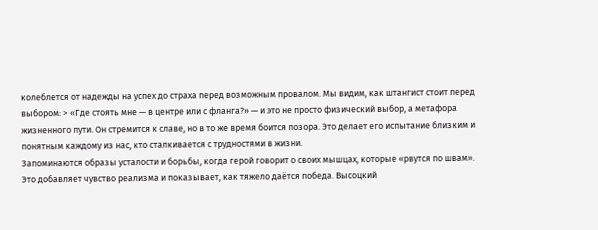колеблется от надежды на успех до страха перед возможным провалом. Мы видим, как штангист стоит перед выбором: > «Где стоять мне — в центре или с фланга?» — и это не просто физический выбор, а метафора жизненного пути. Он стремится к славе, но в то же время боится позора. Это делает его испытание близким и понятным каждому из нас, кто сталкивается с трудностями в жизни.
Запоминаются образы усталости и борьбы, когда герой говорит о своих мышцах, которые «рвутся по швам». Это добавляет чувство реализма и показывает, как тяжело даётся победа. Высоцкий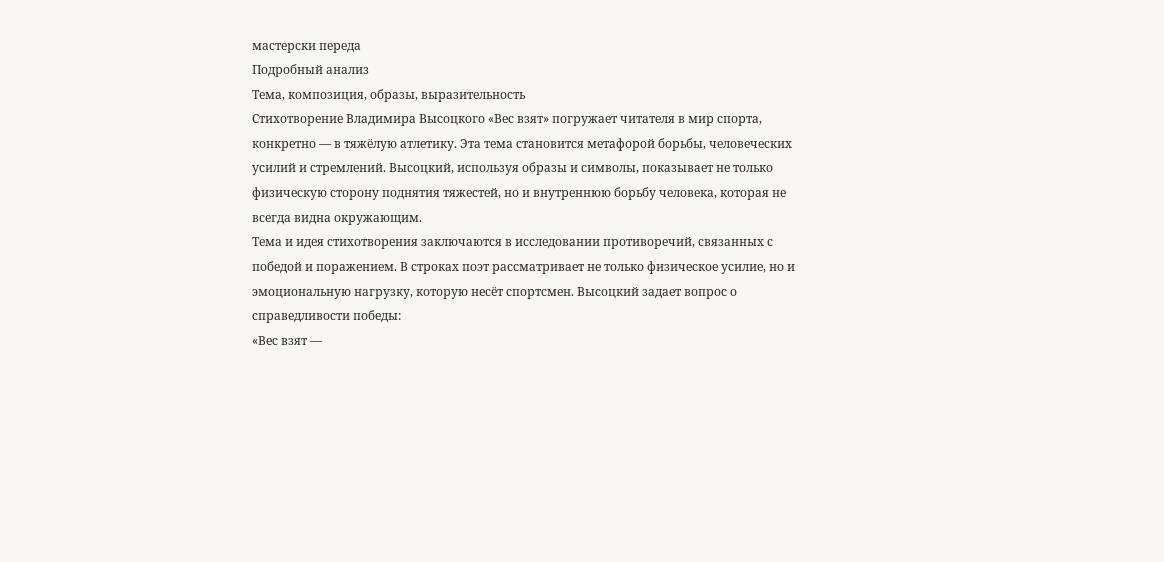мастерски переда
Подробный анализ
Тема, композиция, образы, выразительность
Стихотворение Владимира Высоцкого «Вес взят» погружает читателя в мир спорта, конкретно — в тяжёлую атлетику. Эта тема становится метафорой борьбы, человеческих усилий и стремлений. Высоцкий, используя образы и символы, показывает не только физическую сторону поднятия тяжестей, но и внутреннюю борьбу человека, которая не всегда видна окружающим.
Тема и идея стихотворения заключаются в исследовании противоречий, связанных с победой и поражением. В строках поэт рассматривает не только физическое усилие, но и эмоциональную нагрузку, которую несёт спортсмен. Высоцкий задает вопрос о справедливости победы:
«Вес взят —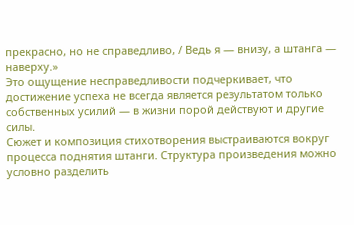прекрасно, но не справедливо, / Ведь я — внизу, а штанга — наверху.»
Это ощущение несправедливости подчеркивает, что достижение успеха не всегда является результатом только собственных усилий — в жизни порой действуют и другие силы.
Сюжет и композиция стихотворения выстраиваются вокруг процесса поднятия штанги. Структура произведения можно условно разделить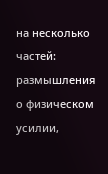на несколько частей: размышления о физическом усилии,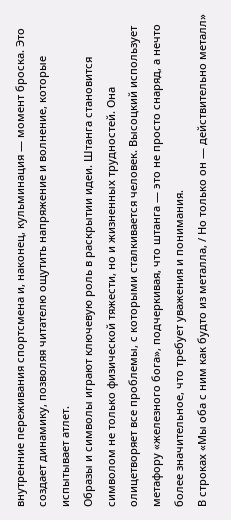внутренние переживания спортсмена и, наконец, кульминация — момент броска. Это создает динамику, позволяя читателю ощутить напряжение и волнение, которые испытывает атлет.
Образы и символы играют ключевую роль в раскрытии идеи. Штанга становится символом не только физической тяжести, но и жизненных трудностей. Она олицетворяет все проблемы, с которыми сталкивается человек. Высоцкий использует метафору «железного бога», подчеркивая, что штанга — это не просто снаряд, а нечто более значительное, что требует уважения и понимания.
В строках «Мы оба с ним как будто из металла, / Но только он — действительно металл»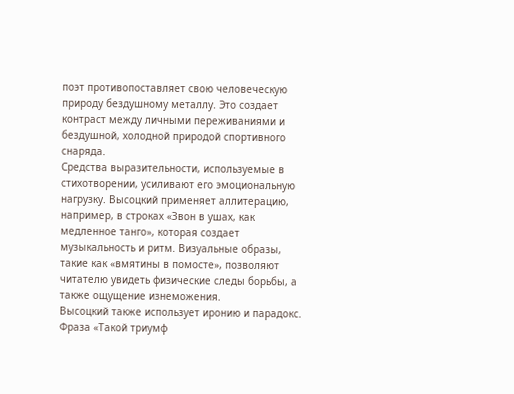поэт противопоставляет свою человеческую природу бездушному металлу. Это создает контраст между личными переживаниями и бездушной, холодной природой спортивного снаряда.
Средства выразительности, используемые в стихотворении, усиливают его эмоциональную нагрузку. Высоцкий применяет аллитерацию, например, в строках «Звон в ушах, как медленное танго», которая создает музыкальность и ритм. Визуальные образы, такие как «вмятины в помосте», позволяют читателю увидеть физические следы борьбы, а также ощущение изнеможения.
Высоцкий также использует иронию и парадокс. Фраза «Такой триумф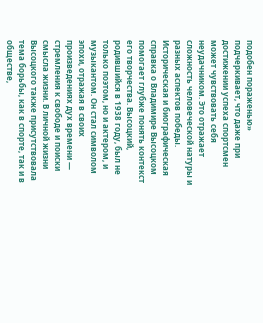подобен пораженью» подчеркивает, что даже при достижении успеха спортсмен может чувствовать себя неудачником. Это отражает сложность человеческой натуры и разных аспектов победы.
Историческая и биографическая справка о Владимире Высоцком помогает глубже понять контекст его творчества. Высоцкий, родившийся в 1938 году, был не только поэтом, но и актером, и музыкантом. Он стал символом эпохи, отражая в своих произведениях дух времени — стремления к свободе и поиски смысла жизни. В личной жизни Высоцкого также присутствовала тема борьбы, как в спорте, так и в обществе,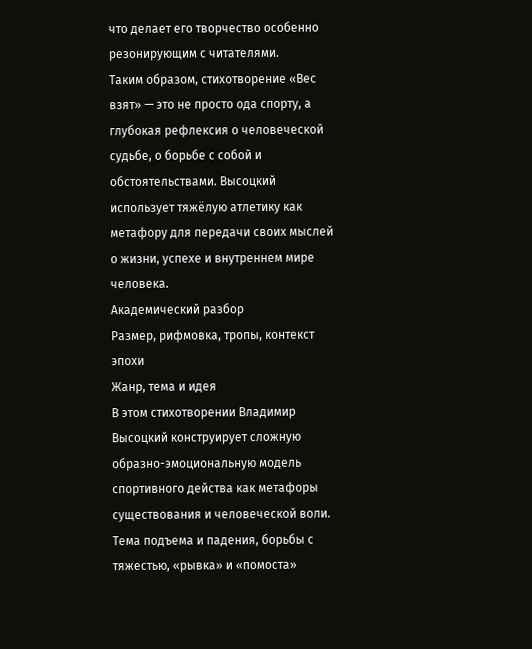что делает его творчество особенно резонирующим с читателями.
Таким образом, стихотворение «Вес взят» — это не просто ода спорту, а глубокая рефлексия о человеческой судьбе, о борьбе с собой и обстоятельствами. Высоцкий использует тяжёлую атлетику как метафору для передачи своих мыслей о жизни, успехе и внутреннем мире человека.
Академический разбор
Размер, рифмовка, тропы, контекст эпохи
Жанр, тема и идея
В этом стихотворении Владимир Высоцкий конструирует сложную образно-эмоциональную модель спортивного действа как метафоры существования и человеческой воли. Тема подъема и падения, борьбы с тяжестью, «рывка» и «помоста»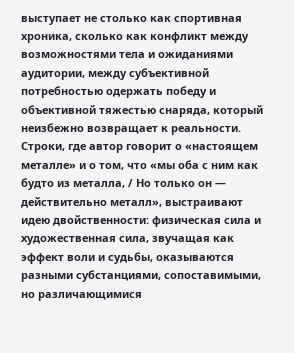выступает не столько как спортивная хроника, сколько как конфликт между возможностями тела и ожиданиями аудитории, между субъективной потребностью одержать победу и объективной тяжестью снаряда, который неизбежно возвращает к реальности. Строки, где автор говорит о «настоящем металле» и о том, что «мы оба с ним как будто из металла, / Но только он — действительно металл», выстраивают идею двойственности: физическая сила и художественная сила, звучащая как эффект воли и судьбы, оказываются разными субстанциями, сопоставимыми, но различающимися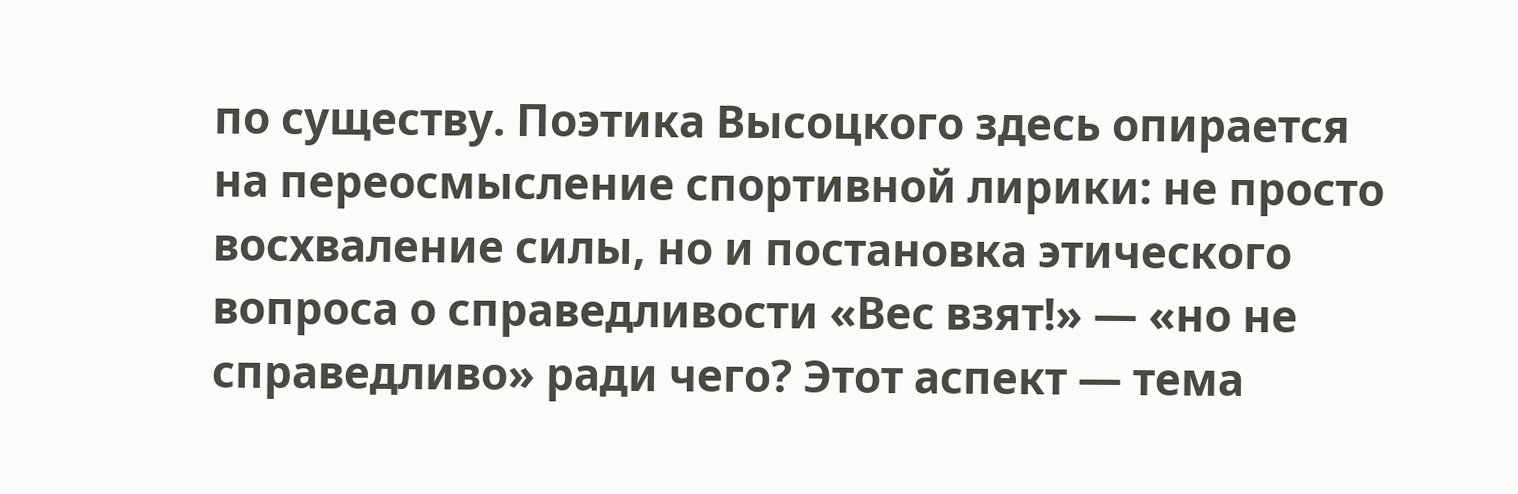по существу. Поэтика Высоцкого здесь опирается на переосмысление спортивной лирики: не просто восхваление силы, но и постановка этического вопроса о справедливости «Вес взят!» — «но не справедливо» ради чего? Этот аспект — тема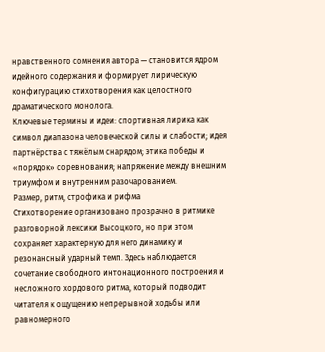нравственного сомнения автора — становится ядром идейного содержания и формирует лирическую конфигурацию стихотворения как целостного драматического монолога.
Ключевые термины и идеи: спортивная лирика как символ диапазона человеческой силы и слабости; идея партнёрства с тяжёлым снарядом; этика победы и «порядок» соревнования; напряжение между внешним триумфом и внутренним разочарованием.
Размер, ритм, строфика и рифма
Стихотворение организовано прозрачно в ритмике разговорной лексики Высоцкого, но при этом сохраняет характерную для него динамику и резонансный ударный темп. Здесь наблюдается сочетание свободного интонационного построения и несложного хордового ритма, который подводит читателя к ощущению непрерывной ходьбы или равномерного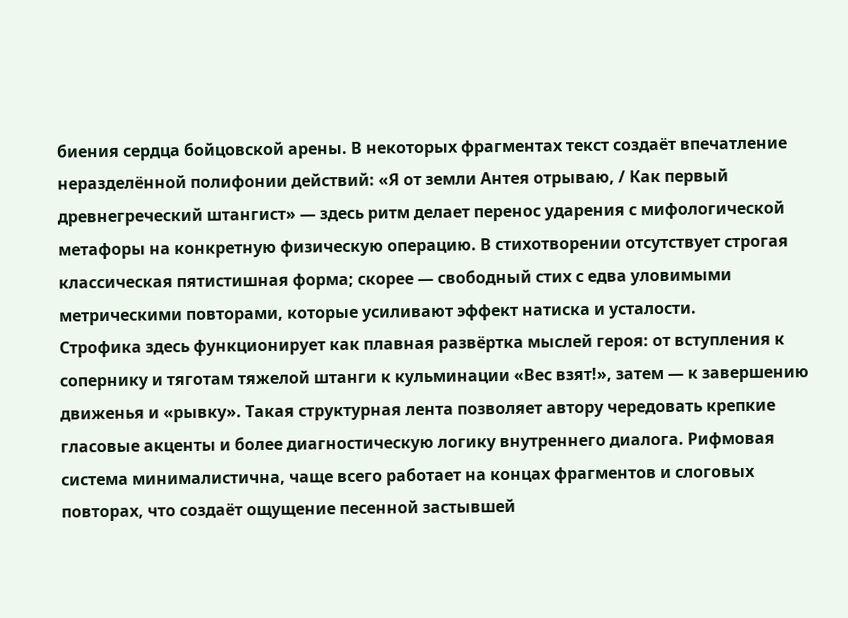биения сердца бойцовской арены. В некоторых фрагментах текст создаёт впечатление неразделённой полифонии действий: «Я от земли Антея отрываю, / Как первый древнегреческий штангист» — здесь ритм делает перенос ударения с мифологической метафоры на конкретную физическую операцию. В стихотворении отсутствует строгая классическая пятистишная форма; скорее — свободный стих с едва уловимыми метрическими повторами, которые усиливают эффект натиска и усталости.
Строфика здесь функционирует как плавная развёртка мыслей героя: от вступления к сопернику и тяготам тяжелой штанги к кульминации «Вес взят!», затем — к завершению движенья и «рывку». Такая структурная лента позволяет автору чередовать крепкие гласовые акценты и более диагностическую логику внутреннего диалога. Рифмовая система минималистична, чаще всего работает на концах фрагментов и слоговых повторах, что создаёт ощущение песенной застывшей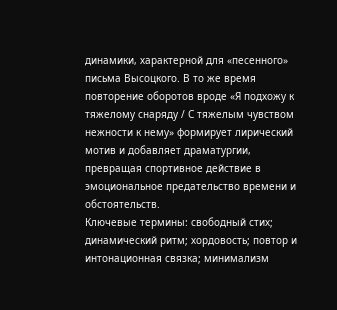динамики, характерной для «песенного» письма Высоцкого. В то же время повторение оборотов вроде «Я подхожу к тяжелому снаряду / С тяжелым чувством нежности к нему» формирует лирический мотив и добавляет драматургии, превращая спортивное действие в эмоциональное предательство времени и обстоятельств.
Ключевые термины: свободный стих; динамический ритм; хордовость; повтор и интонационная связка; минимализм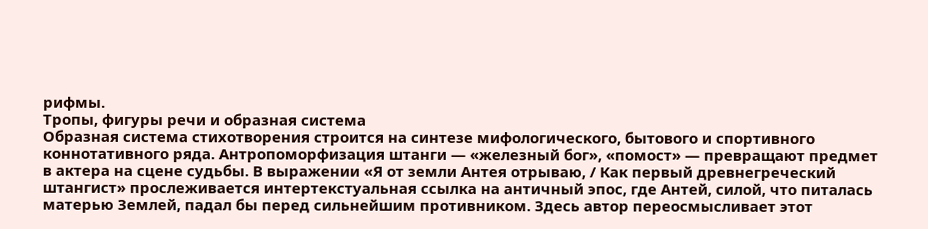рифмы.
Тропы, фигуры речи и образная система
Образная система стихотворения строится на синтезе мифологического, бытового и спортивного коннотативного ряда. Антропоморфизация штанги — «железный бог», «помост» — превращают предмет в актера на сцене судьбы. В выражении «Я от земли Антея отрываю, / Как первый древнегреческий штангист» прослеживается интертекстуальная ссылка на античный эпос, где Антей, силой, что питалась матерью Землей, падал бы перед сильнейшим противником. Здесь автор переосмысливает этот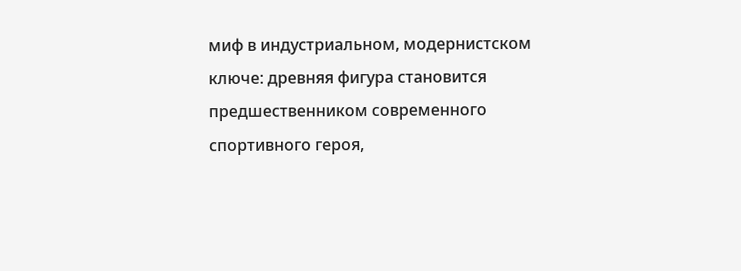миф в индустриальном, модернистском ключе: древняя фигура становится предшественником современного спортивного героя,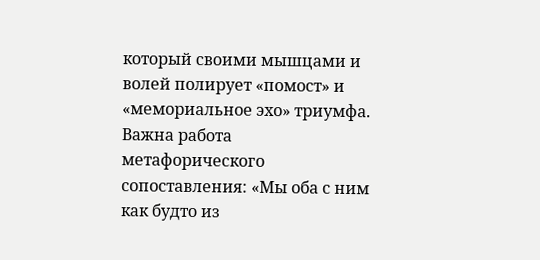который своими мышцами и волей полирует «помост» и «мемориальное эхо» триумфа.
Важна работа метафорического сопоставления: «Мы оба с ним как будто из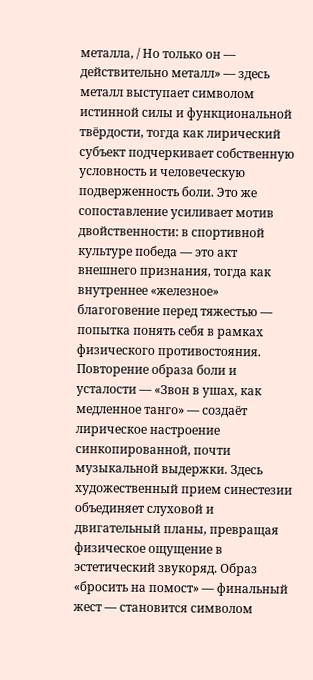металла, / Но только он — действительно металл» — здесь металл выступает символом истинной силы и функциональной твёрдости, тогда как лирический субъект подчеркивает собственную условность и человеческую подверженность боли. Это же сопоставление усиливает мотив двойственности: в спортивной культуре победа — это акт внешнего признания, тогда как внутреннее «железное» благоговение перед тяжестью — попытка понять себя в рамках физического противостояния.
Повторение образа боли и усталости — «Звон в ушах, как медленное танго» — создаёт лирическое настроение синкопированной, почти музыкальной выдержки. Здесь художественный прием синестезии объединяет слуховой и двигательный планы, превращая физическое ощущение в эстетический звукоряд. Образ «бросить на помост» — финальный жест — становится символом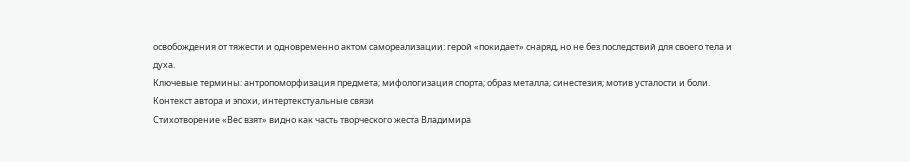освобождения от тяжести и одновременно актом самореализации: герой «покидает» снаряд, но не без последствий для своего тела и духа.
Ключевые термины: антропоморфизация предмета; мифологизация спорта; образ металла; синестезия; мотив усталости и боли.
Контекст автора и эпохи, интертекстуальные связи
Стихотворение «Вес взят» видно как часть творческого жеста Владимира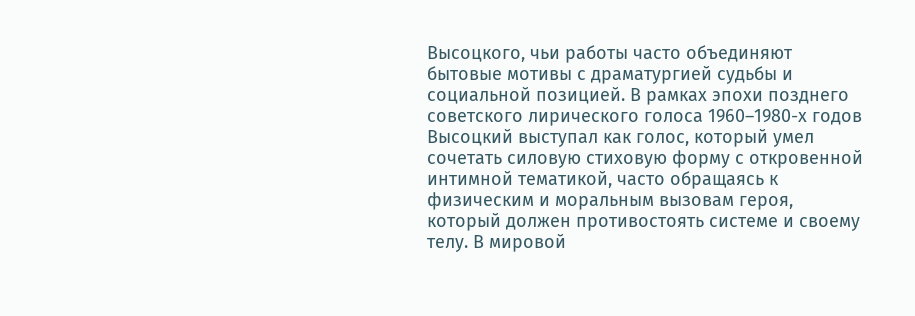Высоцкого, чьи работы часто объединяют бытовые мотивы с драматургией судьбы и социальной позицией. В рамках эпохи позднего советского лирического голоса 1960–1980-х годов Высоцкий выступал как голос, который умел сочетать силовую стиховую форму с откровенной интимной тематикой, часто обращаясь к физическим и моральным вызовам героя, который должен противостоять системе и своему телу. В мировой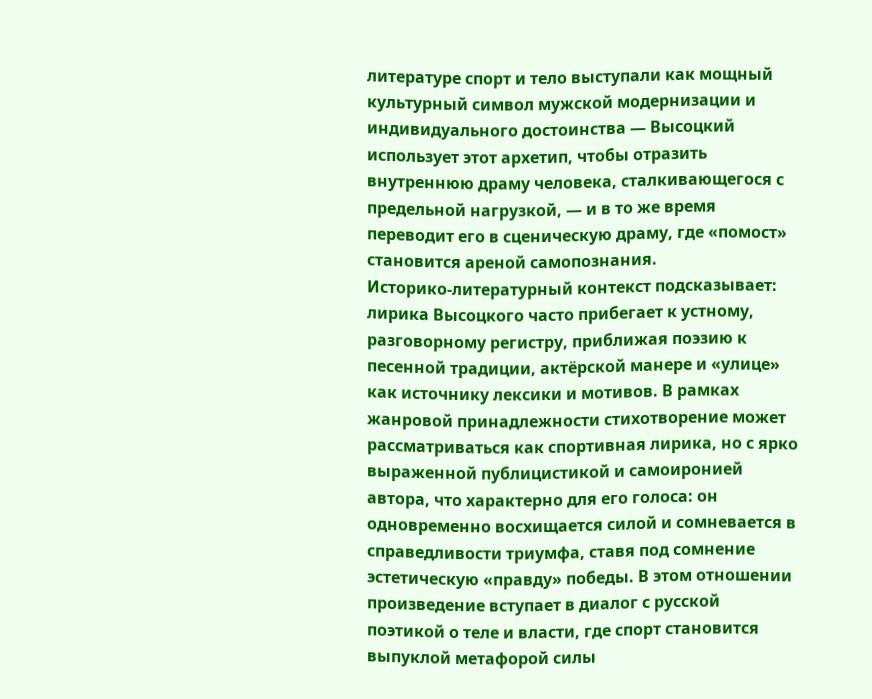литературе спорт и тело выступали как мощный культурный символ мужской модернизации и индивидуального достоинства — Высоцкий использует этот архетип, чтобы отразить внутреннюю драму человека, сталкивающегося с предельной нагрузкой, — и в то же время переводит его в сценическую драму, где «помост» становится ареной самопознания.
Историко-литературный контекст подсказывает: лирика Высоцкого часто прибегает к устному, разговорному регистру, приближая поэзию к песенной традиции, актёрской манере и «улице» как источнику лексики и мотивов. В рамках жанровой принадлежности стихотворение может рассматриваться как спортивная лирика, но с ярко выраженной публицистикой и самоиронией автора, что характерно для его голоса: он одновременно восхищается силой и сомневается в справедливости триумфа, ставя под сомнение эстетическую «правду» победы. В этом отношении произведение вступает в диалог с русской поэтикой о теле и власти, где спорт становится выпуклой метафорой силы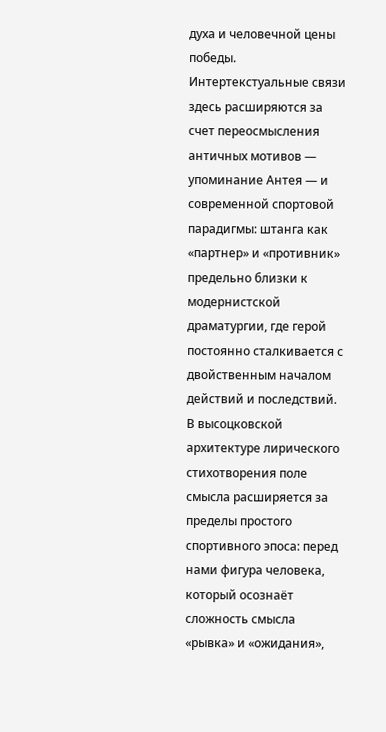духа и человечной цены победы.
Интертекстуальные связи здесь расширяются за счет переосмысления античных мотивов — упоминание Антея — и современной спортовой парадигмы: штанга как «партнер» и «противник» предельно близки к модернистской драматургии, где герой постоянно сталкивается с двойственным началом действий и последствий. В высоцковской архитектуре лирического стихотворения поле смысла расширяется за пределы простого спортивного эпоса: перед нами фигура человека, который осознаёт сложность смысла «рывка» и «ожидания»,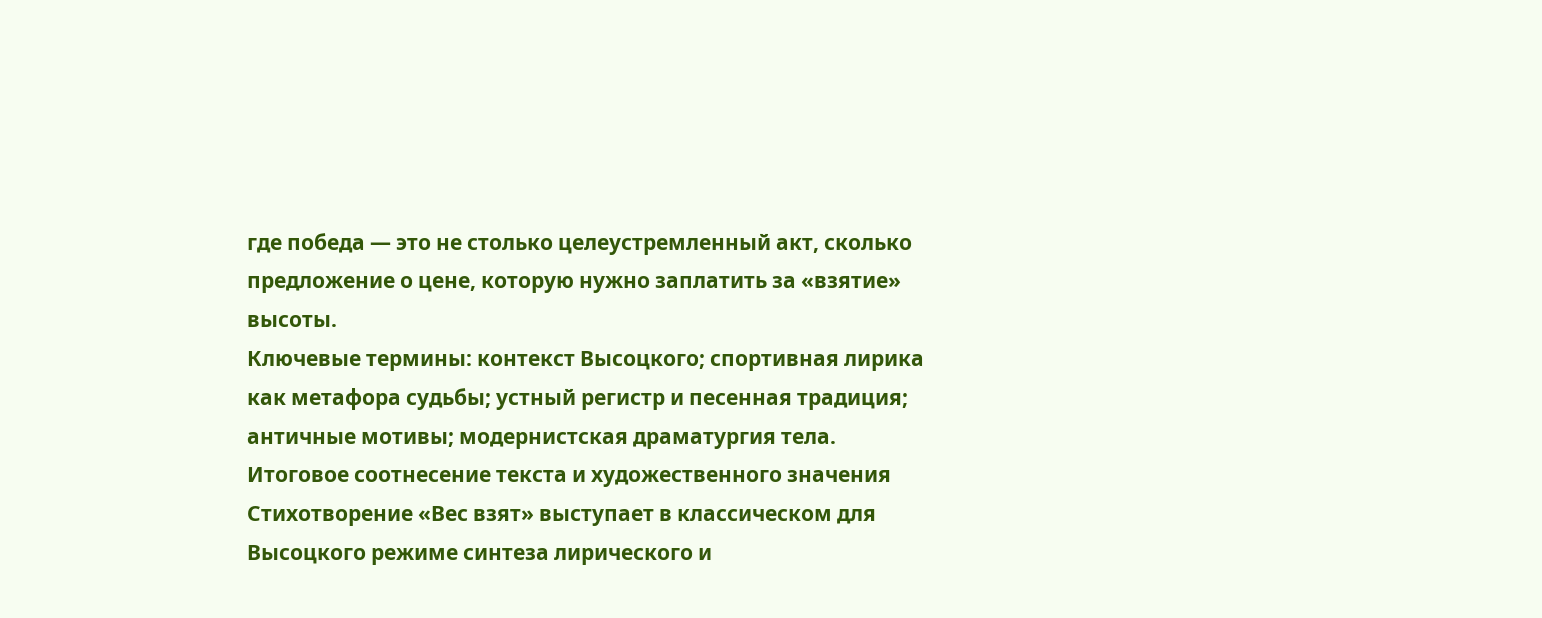где победа — это не столько целеустремленный акт, сколько предложение о цене, которую нужно заплатить за «взятие» высоты.
Ключевые термины: контекст Высоцкого; спортивная лирика как метафора судьбы; устный регистр и песенная традиция; античные мотивы; модернистская драматургия тела.
Итоговое соотнесение текста и художественного значения
Стихотворение «Вес взят» выступает в классическом для Высоцкого режиме синтеза лирического и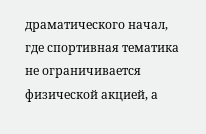драматического начал, где спортивная тематика не ограничивается физической акцией, а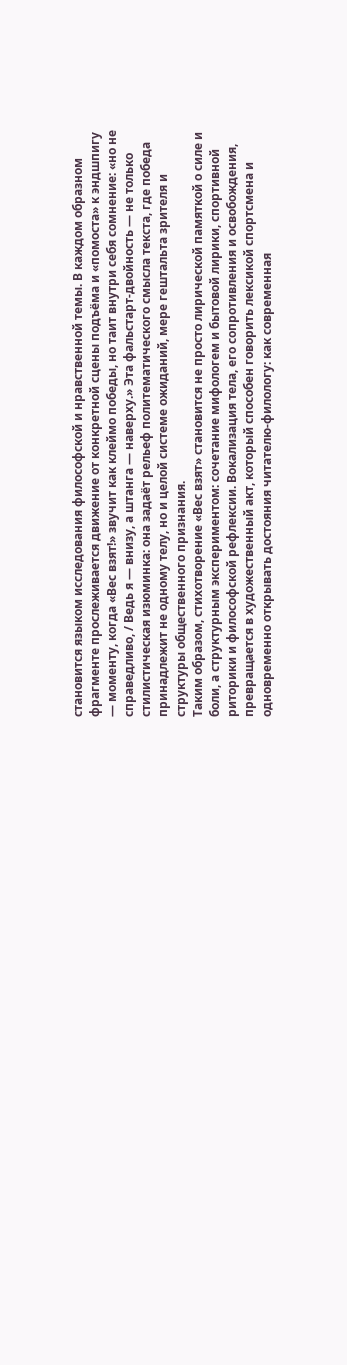становится языком исследования философской и нравственной темы. В каждом образном фрагменте прослеживается движение от конкретной сцены подъёма и «помоста» к эндшпигу — моменту, когда «Вес взят!» звучит как клеймо победы, но таит внутри себя сомнение: «но не справедливо, / Ведь я — внизу, а штанга — наверху.» Эта фальстарт-двойность — не только стилистическая изюминка: она задаёт рельеф политематического смысла текста, где победа принадлежит не одному телу, но и целой системе ожиданий, мере гештальта зрителя и структуры общественного признания.
Таким образом, стихотворение «Вес взят» становится не просто лирической памяткой о силе и боли, а структурным экспериментом: сочетание мифологем и бытовой лирики, спортивной риторики и философской рефлексии. Вокализация тела, его сопротивления и освобождения, превращается в художественный акт, который способен говорить лексикой спортсмена и одновременно открывать достояния читателю-филологу: как современная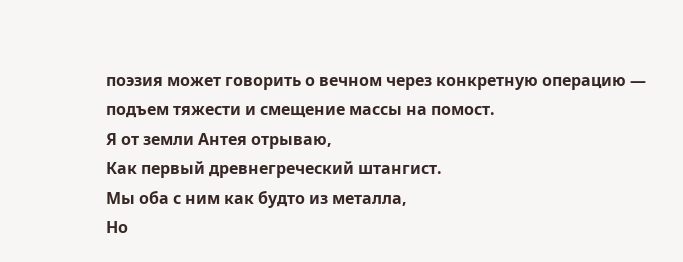поэзия может говорить о вечном через конкретную операцию — подъем тяжести и смещение массы на помост.
Я от земли Антея отрываю,
Как первый древнегреческий штангист.
Мы оба с ним как будто из металла,
Но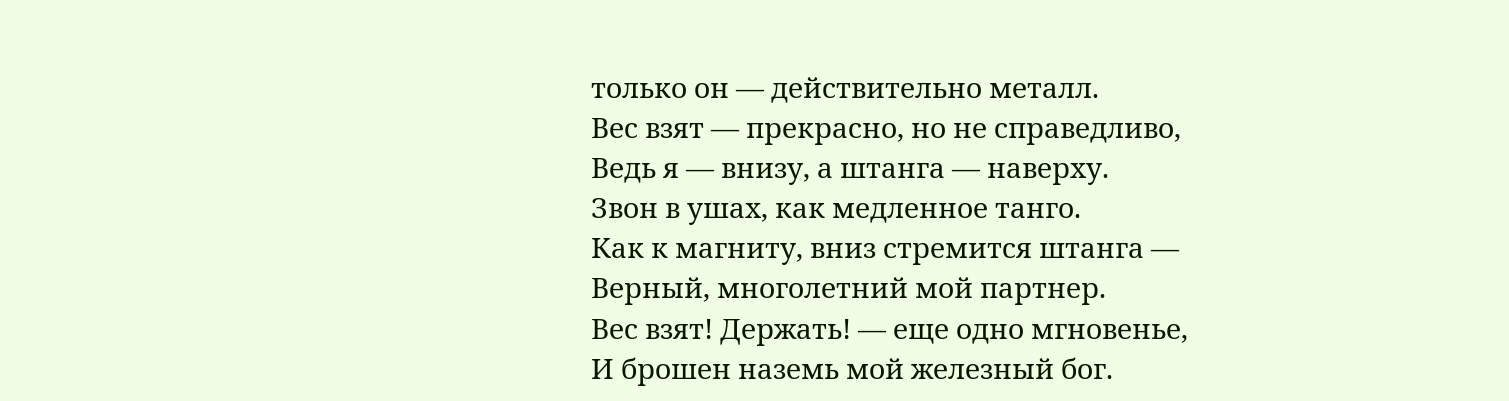только он — действительно металл.
Вес взят — прекрасно, но не справедливо,
Ведь я — внизу, а штанга — наверху.
Звон в ушах, как медленное танго.
Как к магниту, вниз стремится штанга —
Верный, многолетний мой партнер.
Вес взят! Держать! — еще одно мгновенье,
И брошен наземь мой железный бог.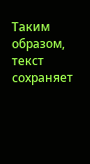Таким образом, текст сохраняет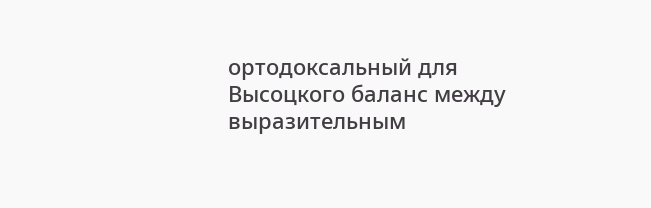ортодоксальный для Высоцкого баланс между выразительным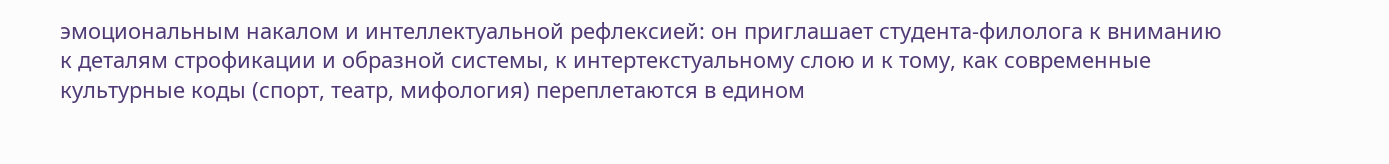эмоциональным накалом и интеллектуальной рефлексией: он приглашает студента-филолога к вниманию к деталям строфикации и образной системы, к интертекстуальному слою и к тому, как современные культурные коды (спорт, театр, мифология) переплетаются в едином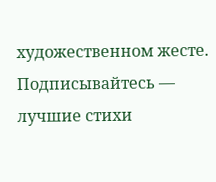художественном жесте.
Подписывайтесь — лучшие стихи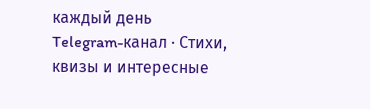каждый день
Telegram-канал · Стихи, квизы и интересные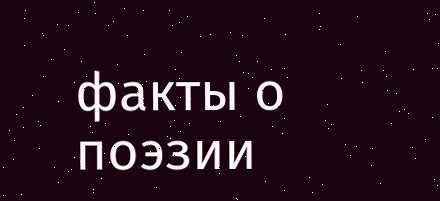факты о поэзии